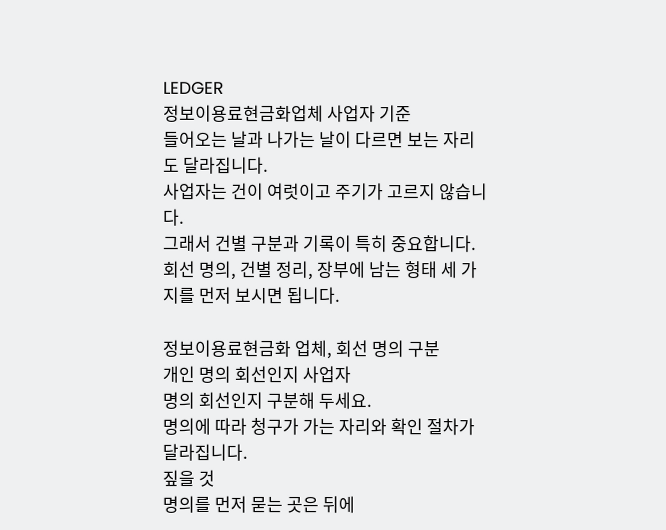LEDGER
정보이용료현금화업체 사업자 기준
들어오는 날과 나가는 날이 다르면 보는 자리도 달라집니다.
사업자는 건이 여럿이고 주기가 고르지 않습니다.
그래서 건별 구분과 기록이 특히 중요합니다.
회선 명의, 건별 정리, 장부에 남는 형태 세 가지를 먼저 보시면 됩니다.

정보이용료현금화 업체, 회선 명의 구분
개인 명의 회선인지 사업자
명의 회선인지 구분해 두세요.
명의에 따라 청구가 가는 자리와 확인 절차가 달라집니다.
짚을 것
명의를 먼저 묻는 곳은 뒤에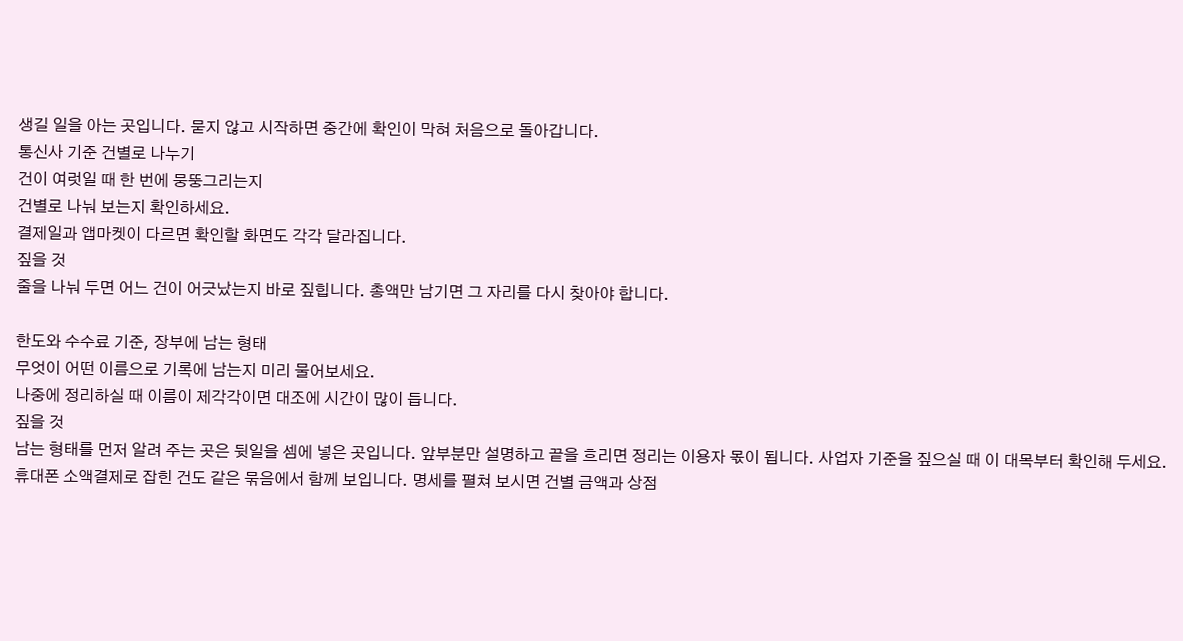생길 일을 아는 곳입니다. 묻지 않고 시작하면 중간에 확인이 막혀 처음으로 돌아갑니다.
통신사 기준 건별로 나누기
건이 여럿일 때 한 번에 뭉뚱그리는지
건별로 나눠 보는지 확인하세요.
결제일과 앱마켓이 다르면 확인할 화면도 각각 달라집니다.
짚을 것
줄을 나눠 두면 어느 건이 어긋났는지 바로 짚힙니다. 총액만 남기면 그 자리를 다시 찾아야 합니다.

한도와 수수료 기준, 장부에 남는 형태
무엇이 어떤 이름으로 기록에 남는지 미리 물어보세요.
나중에 정리하실 때 이름이 제각각이면 대조에 시간이 많이 듭니다.
짚을 것
남는 형태를 먼저 알려 주는 곳은 뒷일을 셈에 넣은 곳입니다. 앞부분만 설명하고 끝을 흐리면 정리는 이용자 몫이 됩니다. 사업자 기준을 짚으실 때 이 대목부터 확인해 두세요. 휴대폰 소액결제로 잡힌 건도 같은 묶음에서 함께 보입니다. 명세를 펼쳐 보시면 건별 금액과 상점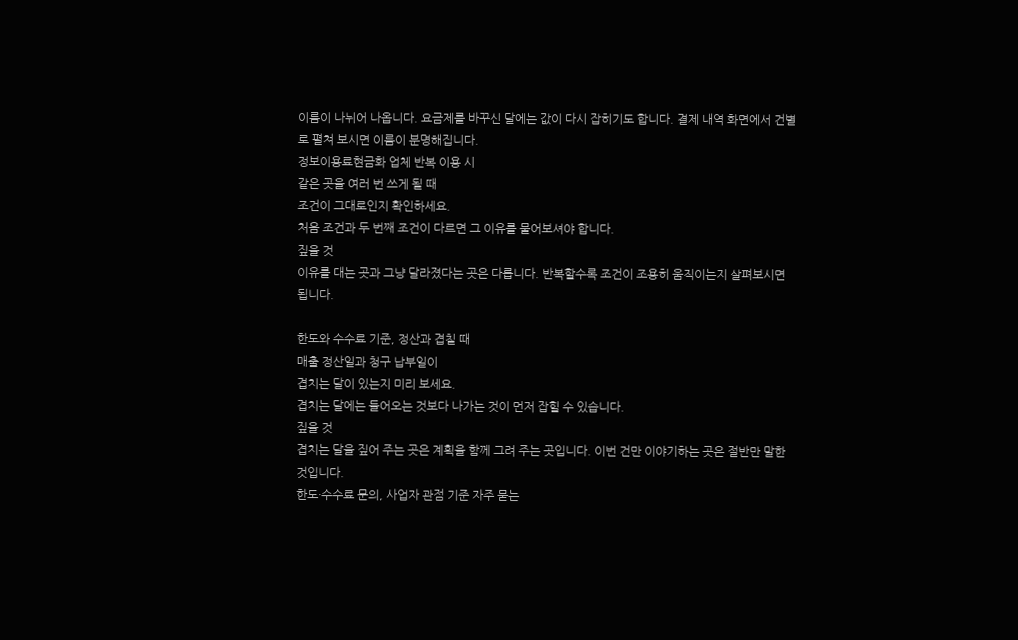이름이 나뉘어 나옵니다. 요금제를 바꾸신 달에는 값이 다시 잡히기도 합니다. 결제 내역 화면에서 건별로 펼쳐 보시면 이름이 분명해집니다.
정보이용료현금화 업체 반복 이용 시
같은 곳을 여러 번 쓰게 될 때
조건이 그대로인지 확인하세요.
처음 조건과 두 번째 조건이 다르면 그 이유를 물어보셔야 합니다.
짚을 것
이유를 대는 곳과 그냥 달라졌다는 곳은 다릅니다. 반복할수록 조건이 조용히 움직이는지 살펴보시면 됩니다.

한도와 수수료 기준, 정산과 겹칠 때
매출 정산일과 청구 납부일이
겹치는 달이 있는지 미리 보세요.
겹치는 달에는 들어오는 것보다 나가는 것이 먼저 잡힐 수 있습니다.
짚을 것
겹치는 달을 짚어 주는 곳은 계획을 함께 그려 주는 곳입니다. 이번 건만 이야기하는 곳은 절반만 말한 것입니다.
한도·수수료 문의, 사업자 관점 기준 자주 묻는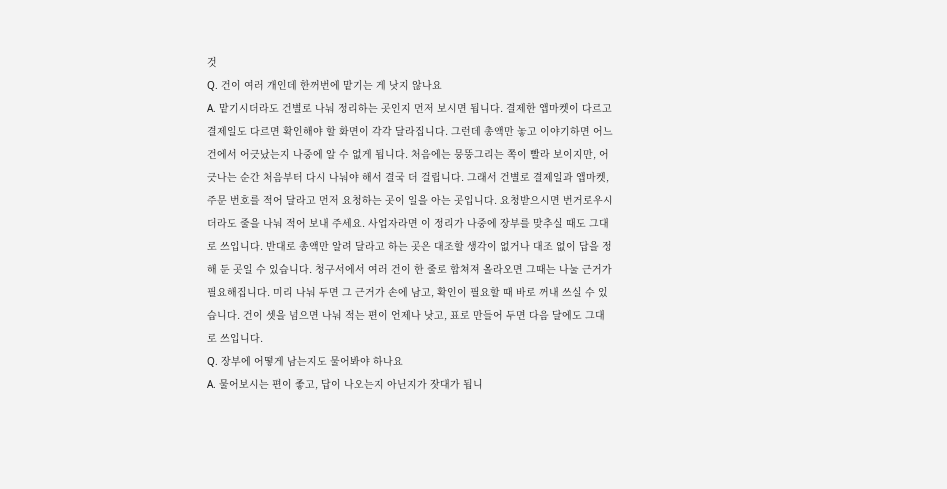것
Q. 건이 여러 개인데 한꺼번에 맡기는 게 낫지 않나요
A. 맡기시더라도 건별로 나눠 정리하는 곳인지 먼저 보시면 됩니다. 결제한 앱마켓이 다르고 결제일도 다르면 확인해야 할 화면이 각각 달라집니다. 그런데 총액만 놓고 이야기하면 어느 건에서 어긋났는지 나중에 알 수 없게 됩니다. 처음에는 뭉뚱그리는 쪽이 빨라 보이지만, 어긋나는 순간 처음부터 다시 나눠야 해서 결국 더 걸립니다. 그래서 건별로 결제일과 앱마켓, 주문 번호를 적어 달라고 먼저 요청하는 곳이 일을 아는 곳입니다. 요청받으시면 번거로우시더라도 줄을 나눠 적어 보내 주세요. 사업자라면 이 정리가 나중에 장부를 맞추실 때도 그대로 쓰입니다. 반대로 총액만 알려 달라고 하는 곳은 대조할 생각이 없거나 대조 없이 답을 정해 둔 곳일 수 있습니다. 청구서에서 여러 건이 한 줄로 합쳐져 올라오면 그때는 나눌 근거가 필요해집니다. 미리 나눠 두면 그 근거가 손에 남고, 확인이 필요할 때 바로 꺼내 쓰실 수 있습니다. 건이 셋을 넘으면 나눠 적는 편이 언제나 낫고, 표로 만들어 두면 다음 달에도 그대로 쓰입니다.
Q. 장부에 어떻게 남는지도 물어봐야 하나요
A. 물어보시는 편이 좋고, 답이 나오는지 아닌지가 잣대가 됩니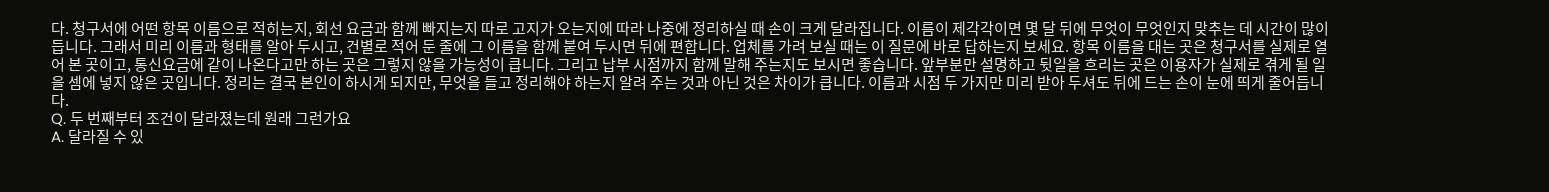다. 청구서에 어떤 항목 이름으로 적히는지, 회선 요금과 함께 빠지는지 따로 고지가 오는지에 따라 나중에 정리하실 때 손이 크게 달라집니다. 이름이 제각각이면 몇 달 뒤에 무엇이 무엇인지 맞추는 데 시간이 많이 듭니다. 그래서 미리 이름과 형태를 알아 두시고, 건별로 적어 둔 줄에 그 이름을 함께 붙여 두시면 뒤에 편합니다. 업체를 가려 보실 때는 이 질문에 바로 답하는지 보세요. 항목 이름을 대는 곳은 청구서를 실제로 열어 본 곳이고, 통신요금에 같이 나온다고만 하는 곳은 그렇지 않을 가능성이 큽니다. 그리고 납부 시점까지 함께 말해 주는지도 보시면 좋습니다. 앞부분만 설명하고 뒷일을 흐리는 곳은 이용자가 실제로 겪게 될 일을 셈에 넣지 않은 곳입니다. 정리는 결국 본인이 하시게 되지만, 무엇을 들고 정리해야 하는지 알려 주는 것과 아닌 것은 차이가 큽니다. 이름과 시점 두 가지만 미리 받아 두셔도 뒤에 드는 손이 눈에 띄게 줄어듭니다.
Q. 두 번째부터 조건이 달라졌는데 원래 그런가요
A. 달라질 수 있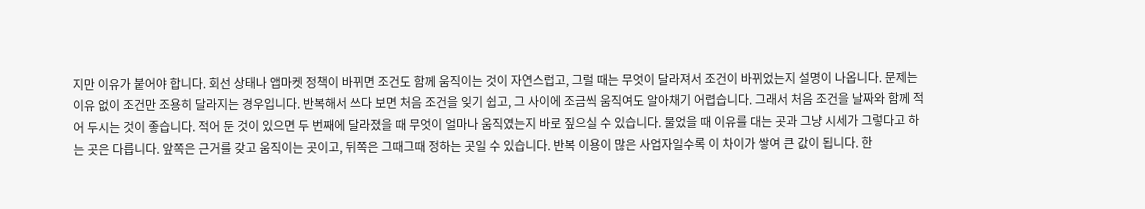지만 이유가 붙어야 합니다. 회선 상태나 앱마켓 정책이 바뀌면 조건도 함께 움직이는 것이 자연스럽고, 그럴 때는 무엇이 달라져서 조건이 바뀌었는지 설명이 나옵니다. 문제는 이유 없이 조건만 조용히 달라지는 경우입니다. 반복해서 쓰다 보면 처음 조건을 잊기 쉽고, 그 사이에 조금씩 움직여도 알아채기 어렵습니다. 그래서 처음 조건을 날짜와 함께 적어 두시는 것이 좋습니다. 적어 둔 것이 있으면 두 번째에 달라졌을 때 무엇이 얼마나 움직였는지 바로 짚으실 수 있습니다. 물었을 때 이유를 대는 곳과 그냥 시세가 그렇다고 하는 곳은 다릅니다. 앞쪽은 근거를 갖고 움직이는 곳이고, 뒤쪽은 그때그때 정하는 곳일 수 있습니다. 반복 이용이 많은 사업자일수록 이 차이가 쌓여 큰 값이 됩니다. 한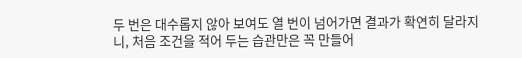두 번은 대수롭지 않아 보여도 열 번이 넘어가면 결과가 확연히 달라지니, 처음 조건을 적어 두는 습관만은 꼭 만들어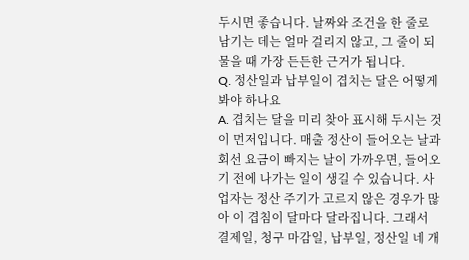두시면 좋습니다. 날짜와 조건을 한 줄로 남기는 데는 얼마 걸리지 않고, 그 줄이 되물을 때 가장 든든한 근거가 됩니다.
Q. 정산일과 납부일이 겹치는 달은 어떻게 봐야 하나요
A. 겹치는 달을 미리 찾아 표시해 두시는 것이 먼저입니다. 매출 정산이 들어오는 날과 회선 요금이 빠지는 날이 가까우면, 들어오기 전에 나가는 일이 생길 수 있습니다. 사업자는 정산 주기가 고르지 않은 경우가 많아 이 겹침이 달마다 달라집니다. 그래서 결제일, 청구 마감일, 납부일, 정산일 네 개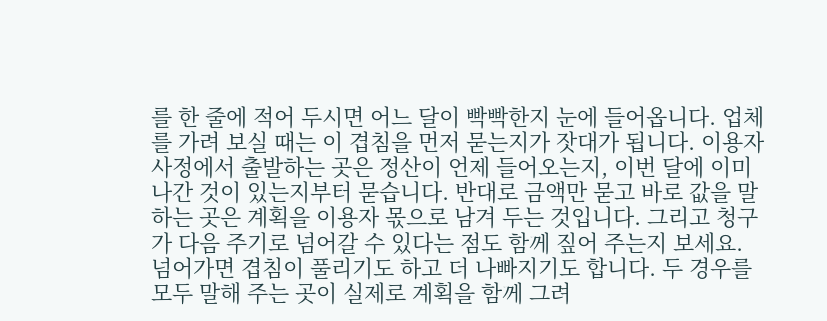를 한 줄에 적어 두시면 어느 달이 빡빡한지 눈에 들어옵니다. 업체를 가려 보실 때는 이 겹침을 먼저 묻는지가 잣대가 됩니다. 이용자 사정에서 출발하는 곳은 정산이 언제 들어오는지, 이번 달에 이미 나간 것이 있는지부터 묻습니다. 반대로 금액만 묻고 바로 값을 말하는 곳은 계획을 이용자 몫으로 남겨 두는 것입니다. 그리고 청구가 다음 주기로 넘어갈 수 있다는 점도 함께 짚어 주는지 보세요. 넘어가면 겹침이 풀리기도 하고 더 나빠지기도 합니다. 두 경우를 모두 말해 주는 곳이 실제로 계획을 함께 그려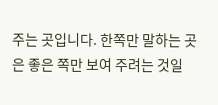주는 곳입니다. 한쪽만 말하는 곳은 좋은 쪽만 보여 주려는 것일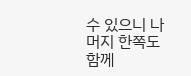수 있으니 나머지 한쪽도 함께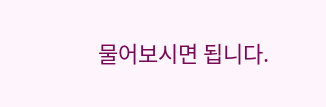물어보시면 됩니다.